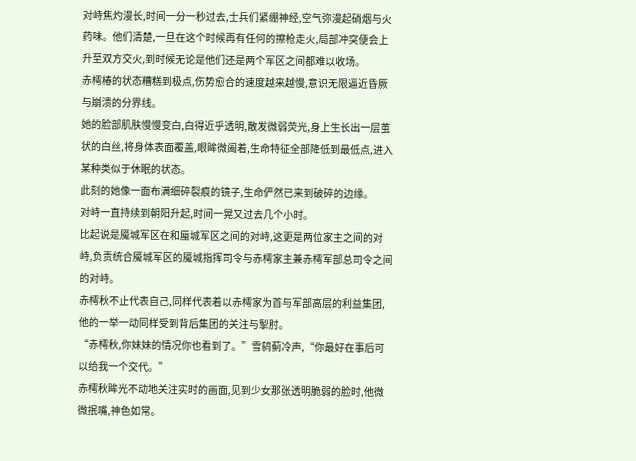对峙焦灼漫长,时间一分一秒过去,士兵们紧绷神经,空气弥漫起硝烟与火药味。他们清楚,一旦在这个时候再有任何的擦枪走火,局部冲突便会上升至双方交火,到时候无论是他们还是两个军区之间都难以收场。
赤樗椿的状态糟糕到极点,伤势愈合的速度越来越慢,意识无限逼近昏厥与崩溃的分界线。
她的脸部肌肤慢慢变白,白得近乎透明,散发微弱荧光,身上生长出一层茧状的白丝,将身体表面覆盖,眼眸微阖着,生命特征全部降低到最低点,进入某种类似于休眠的状态。
此刻的她像一面布满细碎裂痕的镜子,生命俨然已来到破碎的边缘。
对峙一直持续到朝阳升起,时间一晃又过去几个小时。
比起说是魇城军区在和蜃城军区之间的对峙,这更是两位家主之间的对峙,负责统合魇城军区的魇城指挥司令与赤樗家主兼赤樗军部总司令之间的对峙。
赤樗秋不止代表自己,同样代表着以赤樗家为首与军部高层的利益集团,他的一举一动同样受到背后集团的关注与掣肘。
“赤樗秋,你妹妹的情况你也看到了。”雪鸫蓟冷声,“你最好在事后可以给我一个交代。”
赤樗秋眸光不动地关注实时的画面,见到少女那张透明脆弱的脸时,他微微抿嘴,神色如常。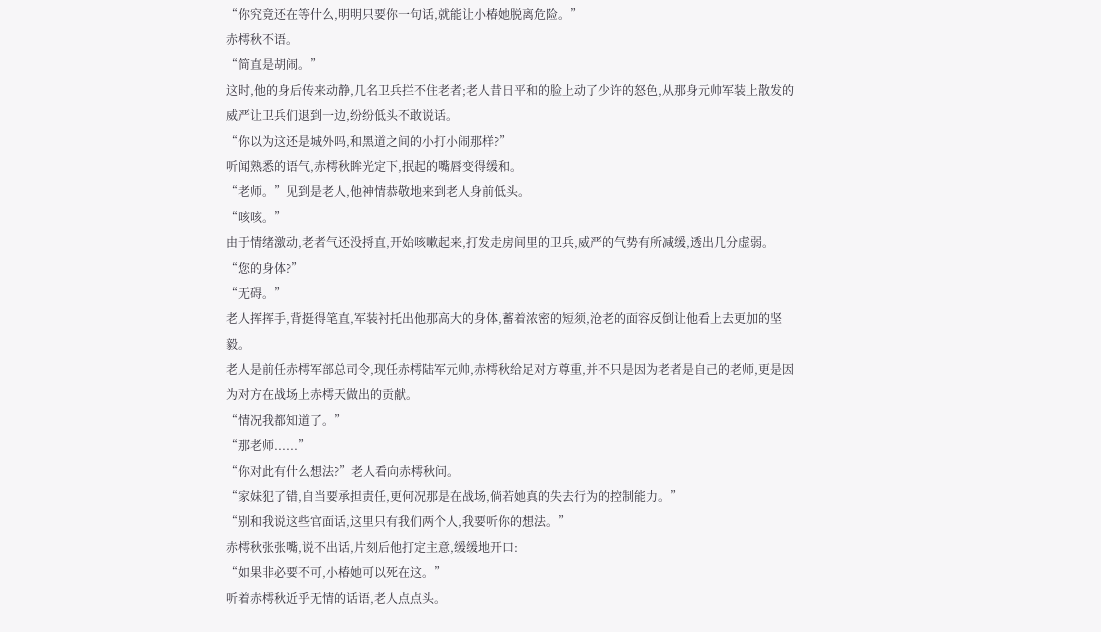“你究竟还在等什么,明明只要你一句话,就能让小椿她脱离危险。”
赤樗秋不语。
“简直是胡闹。”
这时,他的身后传来动静,几名卫兵拦不住老者;老人昔日平和的脸上动了少许的怒色,从那身元帅军装上散发的威严让卫兵们退到一边,纷纷低头不敢说话。
“你以为这还是城外吗,和黑道之间的小打小闹那样?”
听闻熟悉的语气,赤樗秋眸光定下,抿起的嘴唇变得缓和。
“老师。”见到是老人,他神情恭敬地来到老人身前低头。
“咳咳。”
由于情绪激动,老者气还没捋直,开始咳嗽起来,打发走房间里的卫兵,威严的气势有所减缓,透出几分虚弱。
“您的身体?”
“无碍。”
老人挥挥手,背挺得笔直,军装衬托出他那高大的身体,蓄着浓密的短须,沧老的面容反倒让他看上去更加的坚毅。
老人是前任赤樗军部总司令,现任赤樗陆军元帅,赤樗秋给足对方尊重,并不只是因为老者是自己的老师,更是因为对方在战场上赤樗天做出的贡献。
“情况我都知道了。”
“那老师......”
“你对此有什么想法?”老人看向赤樗秋问。
“家妹犯了错,自当要承担责任,更何况那是在战场,倘若她真的失去行为的控制能力。”
“别和我说这些官面话,这里只有我们两个人,我要听你的想法。”
赤樗秋张张嘴,说不出话,片刻后他打定主意,缓缓地开口:
“如果非必要不可,小椿她可以死在这。”
听着赤樗秋近乎无情的话语,老人点点头。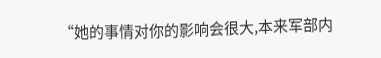“她的事情对你的影响会很大,本来军部内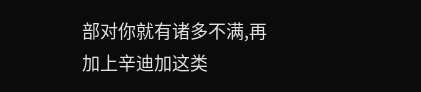部对你就有诸多不满,再加上辛迪加这类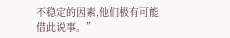不稳定的因素,他们极有可能借此说事。”